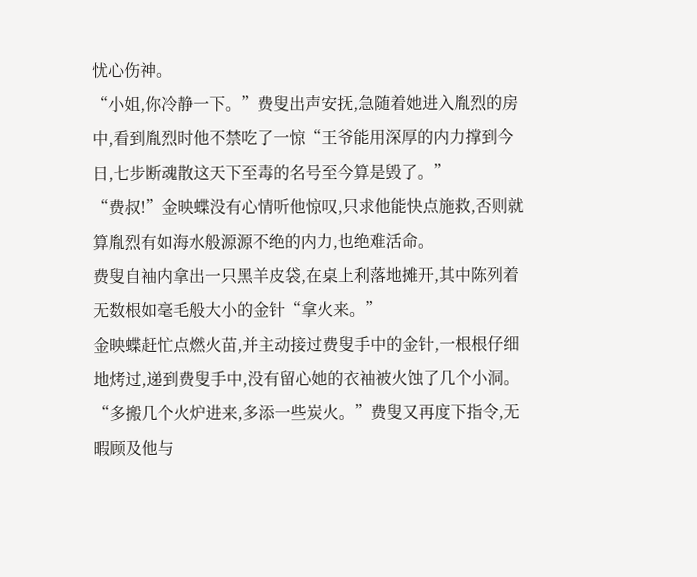忧心伤神。
“小姐,你冷静一下。”费叟出声安抚,急随着她进入胤烈的房中,看到胤烈时他不禁吃了一惊“王爷能用深厚的内力撑到今日,七步断魂散这天下至毒的名号至今算是毁了。”
“费叔!”金映蝶没有心情听他惊叹,只求他能快点施救,否则就算胤烈有如海水般源源不绝的内力,也绝难活命。
费叟自袖内拿出一只黑羊皮袋,在桌上利落地摊开,其中陈列着无数根如毫毛般大小的金针“拿火来。”
金映蝶赶忙点燃火苗,并主动接过费叟手中的金针,一根根仔细地烤过,递到费叟手中,没有留心她的衣袖被火蚀了几个小洞。
“多搬几个火炉进来,多添一些炭火。”费叟又再度下指令,无暇顾及他与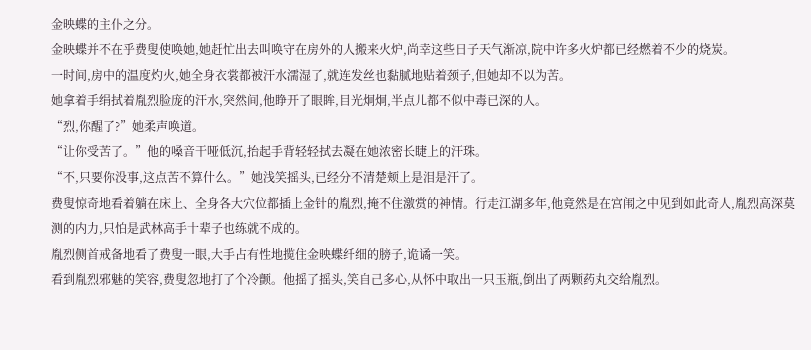金映蝶的主仆之分。
金映蝶并不在乎费叟使唤她,她赶忙出去叫唤守在房外的人搬来火炉,尚幸这些日子天气渐凉,院中许多火炉都已经燃着不少的烧炭。
一时间,房中的温度灼火,她全身衣裳都被汗水濡湿了,就连发丝也黏腻地贴着颈子,但她却不以为苦。
她拿着手绢拭着胤烈脸庞的汗水,突然间,他睁开了眼眸,目光炯炯,半点儿都不似中毒已深的人。
“烈,你醒了?”她柔声唤道。
“让你受苦了。”他的嗓音干哑低沉,抬起手背轻轻拭去凝在她浓密长睫上的汗珠。
“不,只要你没事,这点苦不算什么。”她浅笑摇头,已经分不清楚颊上是泪是汗了。
费叟惊奇地看着躺在床上、全身各大穴位都插上金针的胤烈,掩不住激赏的神情。行走江湖多年,他竟然是在宫闱之中见到如此奇人,胤烈高深莫测的内力,只怕是武林高手十辈子也练就不成的。
胤烈侧首戒备地看了费叟一眼,大手占有性地揽住金映蝶纤细的膀子,诡谲一笑。
看到胤烈邪魅的笑容,费叟忽地打了个冷颤。他摇了摇头,笑自己多心,从怀中取出一只玉瓶,倒出了两颗药丸交给胤烈。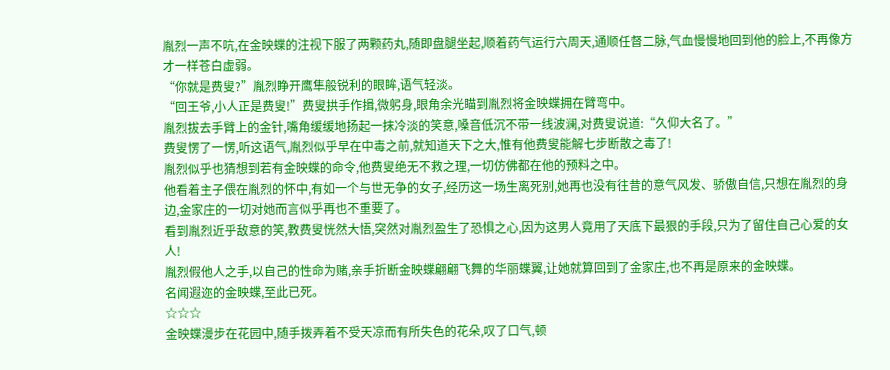胤烈一声不吭,在金映蝶的注视下服了两颗药丸,随即盘腿坐起,顺着药气运行六周天,通顺任督二脉,气血慢慢地回到他的脸上,不再像方才一样苍白虚弱。
“你就是费叟?”胤烈睁开鹰隼般锐利的眼眸,语气轻淡。
“回王爷,小人正是费叟!”费叟拱手作揖,微躬身,眼角余光瞄到胤烈将金映蝶拥在臂弯中。
胤烈拔去手臂上的金针,嘴角缓缓地扬起一抹冷淡的笑意,嗓音低沉不带一线波澜,对费叟说道:“久仰大名了。”
费叟愣了一愣,听这语气,胤烈似乎早在中毒之前,就知道天下之大,惟有他费叟能解七步断散之毒了!
胤烈似乎也猜想到若有金映蝶的命令,他费叟绝无不救之理,一切仿佛都在他的预料之中。
他看着主子偎在胤烈的怀中,有如一个与世无争的女子,经历这一场生离死别,她再也没有往昔的意气风发、骄傲自信,只想在胤烈的身边,金家庄的一切对她而言似乎再也不重要了。
看到胤烈近乎敌意的笑,教费叟恍然大悟,突然对胤烈盈生了恐惧之心,因为这男人竟用了天底下最狠的手段,只为了留住自己心爱的女人!
胤烈假他人之手,以自己的性命为赌,亲手折断金映蝶翩翩飞舞的华丽蝶翼,让她就算回到了金家庄,也不再是原来的金映蝶。
名闻遐迩的金映蝶,至此已死。
☆☆☆
金映蝶漫步在花园中,随手拨弄着不受天凉而有所失色的花朵,叹了口气,顿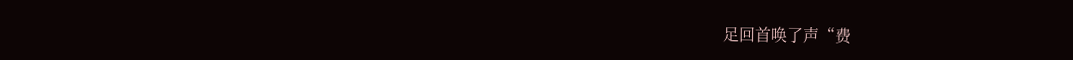足回首唤了声“费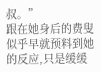叔。”
跟在她身后的费叟似乎早就预料到她的反应,只是缓缓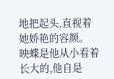地把起头,直视着她娇艳的容颜。
映蝶是他从小看着长大的,他自是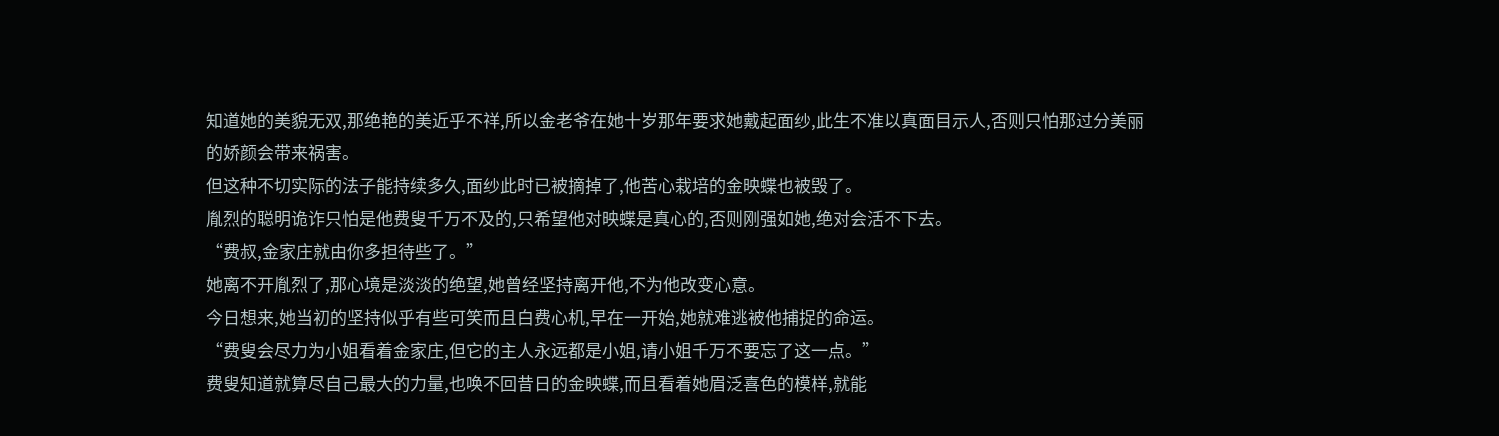知道她的美貌无双,那绝艳的美近乎不祥,所以金老爷在她十岁那年要求她戴起面纱,此生不准以真面目示人,否则只怕那过分美丽的娇颜会带来祸害。
但这种不切实际的法子能持续多久,面纱此时已被摘掉了,他苦心栽培的金映蝶也被毁了。
胤烈的聪明诡诈只怕是他费叟千万不及的,只希望他对映蝶是真心的,否则刚强如她,绝对会活不下去。
“费叔,金家庄就由你多担待些了。”
她离不开胤烈了,那心境是淡淡的绝望,她曾经坚持离开他,不为他改变心意。
今日想来,她当初的坚持似乎有些可笑而且白费心机,早在一开始,她就难逃被他捕捉的命运。
“费叟会尽力为小姐看着金家庄,但它的主人永远都是小姐,请小姐千万不要忘了这一点。”
费叟知道就算尽自己最大的力量,也唤不回昔日的金映蝶,而且看着她眉泛喜色的模样,就能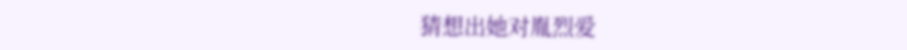猜想出她对胤烈爱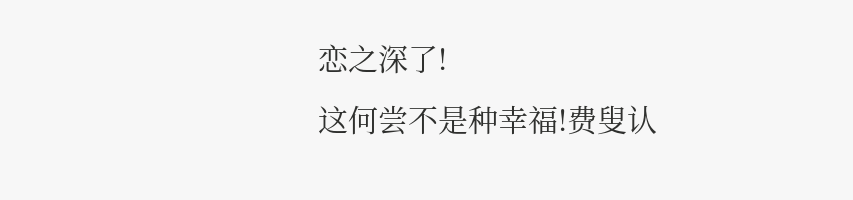恋之深了!
这何尝不是种幸福!费叟认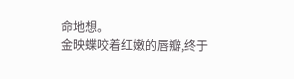命地想。
金映蝶咬着红嫩的唇瓣,终于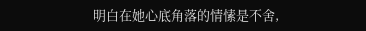明白在她心底角落的情愫是不舍,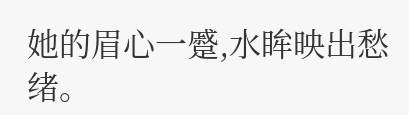她的眉心一蹙,水眸映出愁绪。